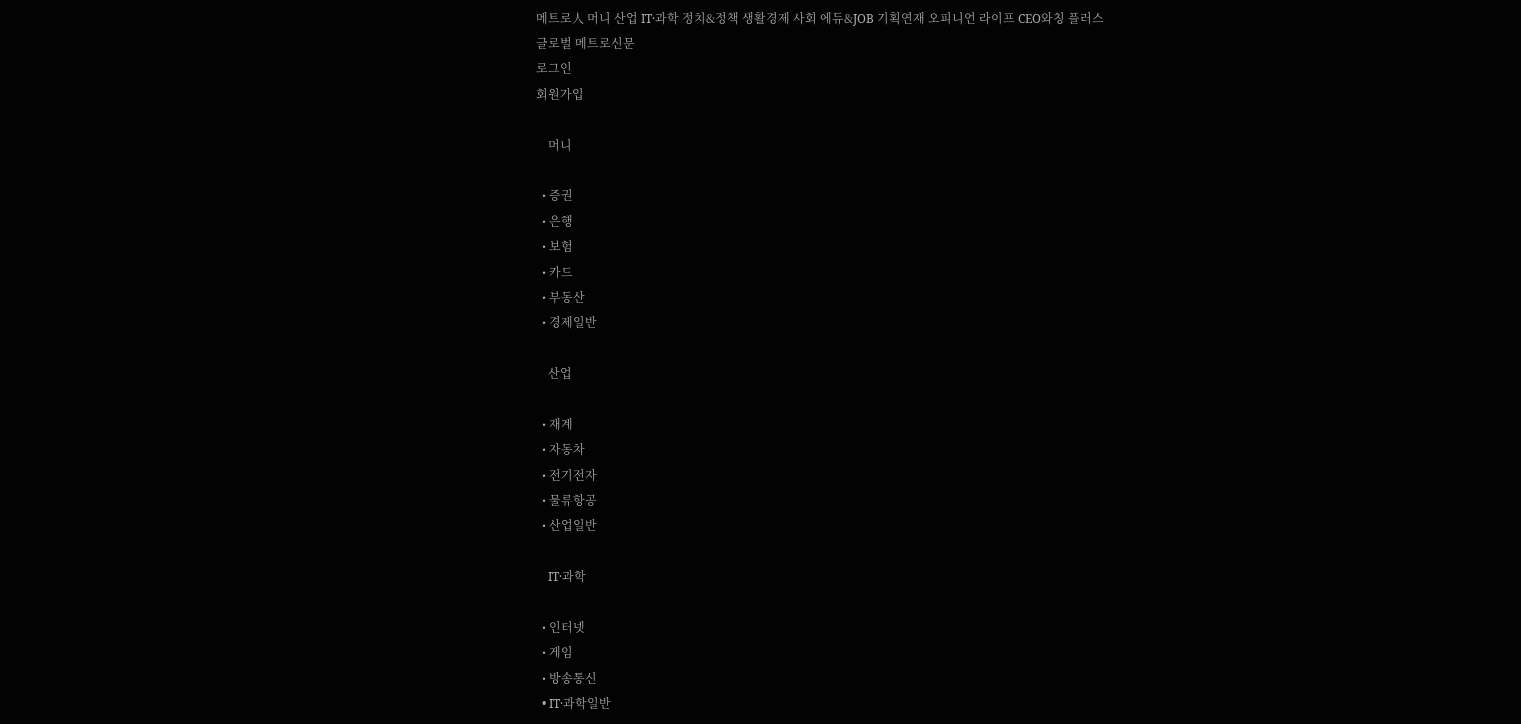메트로人 머니 산업 IT·과학 정치&정책 생활경제 사회 에듀&JOB 기획연재 오피니언 라이프 CEO와칭 플러스
글로벌 메트로신문
로그인
회원가입

    머니

  • 증권
  • 은행
  • 보험
  • 카드
  • 부동산
  • 경제일반

    산업

  • 재계
  • 자동차
  • 전기전자
  • 물류항공
  • 산업일반

    IT·과학

  • 인터넷
  • 게임
  • 방송통신
  • IT·과학일반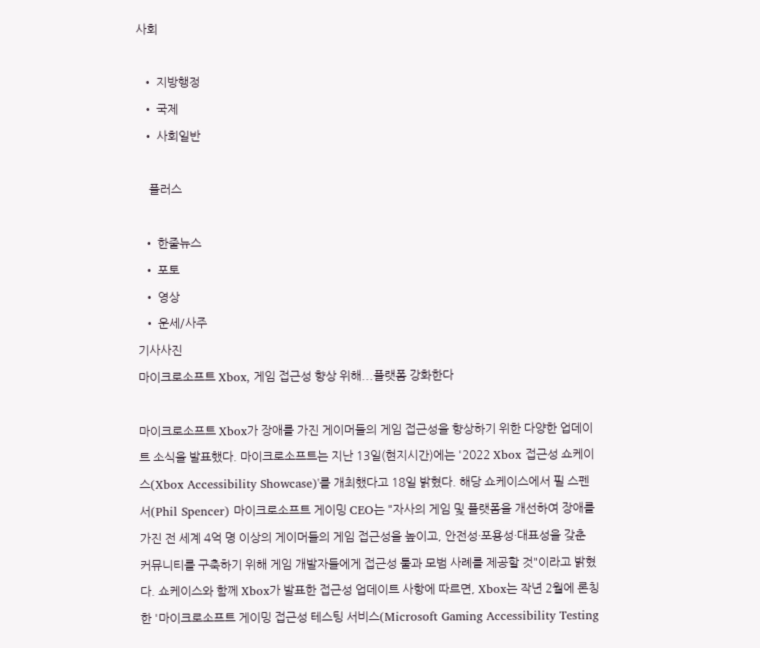사회

  • 지방행정
  • 국제
  • 사회일반

    플러스

  • 한줄뉴스
  • 포토
  • 영상
  • 운세/사주
기사사진
마이크로소프트 Xbox, 게임 접근성 향상 위해...플랫폼 강화한다

마이크로소프트 Xbox가 장애를 가진 게이머들의 게임 접근성을 향상하기 위한 다양한 업데이트 소식을 발표했다. 마이크로소프트는 지난 13일(현지시간)에는 '2022 Xbox 접근성 쇼케이스(Xbox Accessibility Showcase)'를 개최했다고 18일 밝혔다. 해당 쇼케이스에서 필 스펜서(Phil Spencer) 마이크로소프트 게이밍 CEO는 "자사의 게임 및 플랫폼을 개선하여 장애를 가진 전 세계 4억 명 이상의 게이머들의 게임 접근성을 높이고, 안전성·포용성·대표성을 갖춘 커뮤니티를 구축하기 위해 게임 개발자들에게 접근성 툴과 모범 사례를 제공할 것"이라고 밝혔다. 쇼케이스와 함께 Xbox가 발표한 접근성 업데이트 사항에 따르면, Xbox는 작년 2월에 론칭한 '마이크로소프트 게이밍 접근성 테스팅 서비스(Microsoft Gaming Accessibility Testing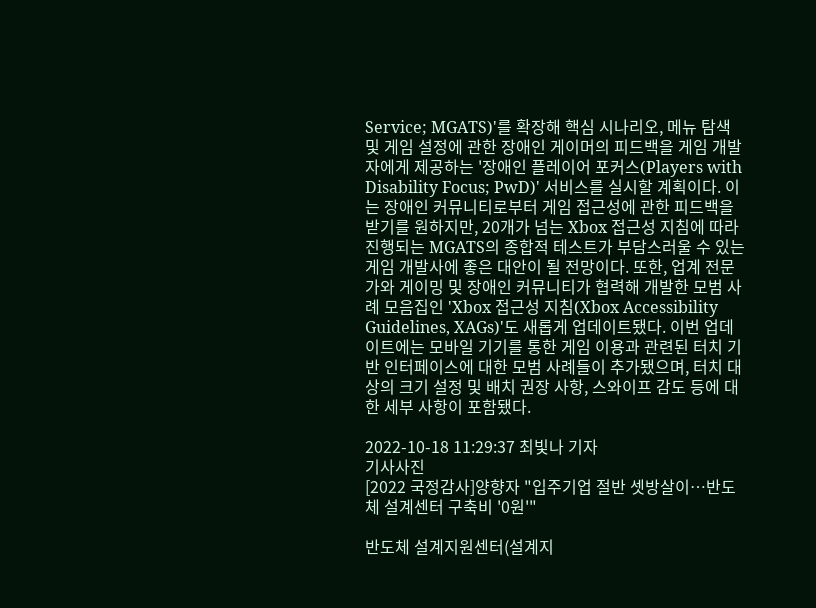Service; MGATS)'를 확장해 핵심 시나리오, 메뉴 탐색 및 게임 설정에 관한 장애인 게이머의 피드백을 게임 개발자에게 제공하는 '장애인 플레이어 포커스(Players with Disability Focus; PwD)' 서비스를 실시할 계획이다. 이는 장애인 커뮤니티로부터 게임 접근성에 관한 피드백을 받기를 원하지만, 20개가 넘는 Xbox 접근성 지침에 따라 진행되는 MGATS의 종합적 테스트가 부담스러울 수 있는 게임 개발사에 좋은 대안이 될 전망이다. 또한, 업계 전문가와 게이밍 및 장애인 커뮤니티가 협력해 개발한 모범 사례 모음집인 'Xbox 접근성 지침(Xbox Accessibility Guidelines, XAGs)'도 새롭게 업데이트됐다. 이번 업데이트에는 모바일 기기를 통한 게임 이용과 관련된 터치 기반 인터페이스에 대한 모범 사례들이 추가됐으며, 터치 대상의 크기 설정 및 배치 권장 사항, 스와이프 감도 등에 대한 세부 사항이 포함됐다.

2022-10-18 11:29:37 최빛나 기자
기사사진
[2022 국정감사]양향자 "입주기업 절반 셋방살이…반도체 설계센터 구축비 '0원'"

반도체 설계지원센터(설계지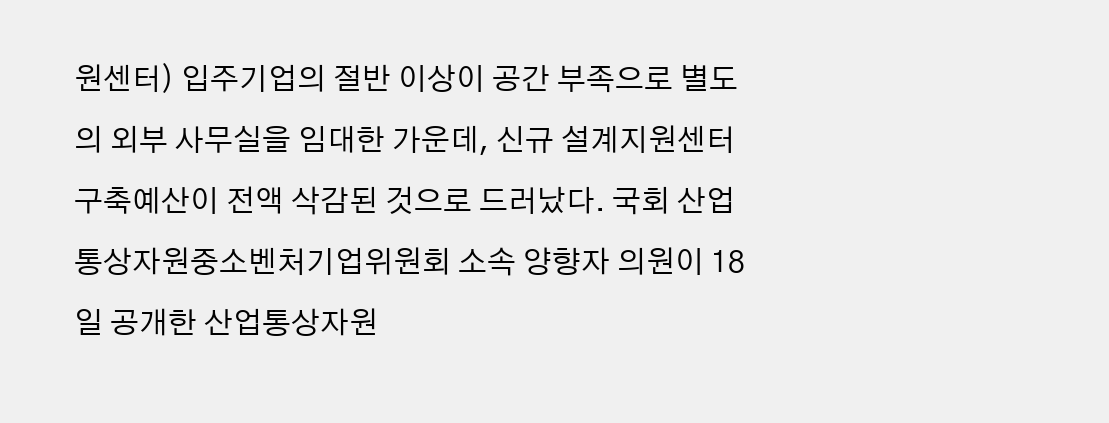원센터) 입주기업의 절반 이상이 공간 부족으로 별도의 외부 사무실을 임대한 가운데, 신규 설계지원센터 구축예산이 전액 삭감된 것으로 드러났다. 국회 산업통상자원중소벤처기업위원회 소속 양향자 의원이 18일 공개한 산업통상자원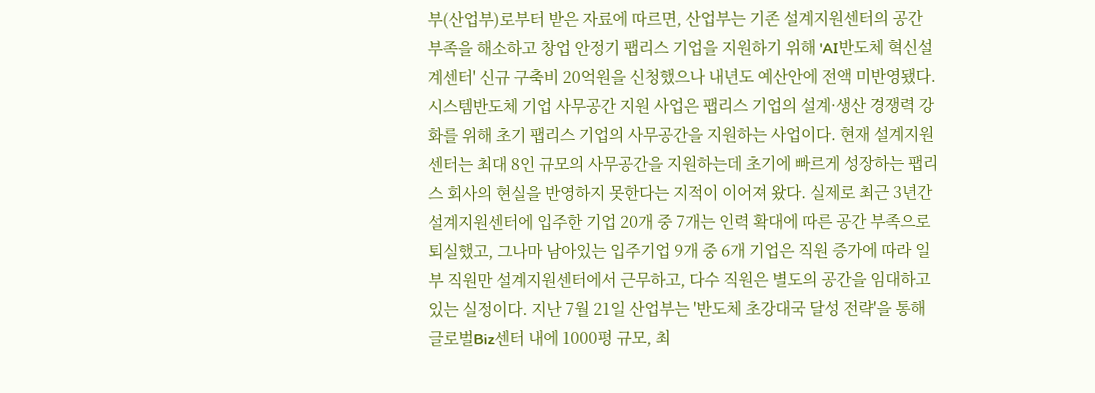부(산업부)로부터 받은 자료에 따르면, 산업부는 기존 설계지원센터의 공간 부족을 해소하고 창업 안정기 팹리스 기업을 지원하기 위해 'AI반도체 혁신설계센터' 신규 구축비 20억원을 신청했으나 내년도 예산안에 전액 미반영됐다. 시스템반도체 기업 사무공간 지원 사업은 팹리스 기업의 설계·생산 경쟁력 강화를 위해 초기 팹리스 기업의 사무공간을 지원하는 사업이다. 현재 설계지원센터는 최대 8인 규모의 사무공간을 지원하는데 초기에 빠르게 성장하는 팹리스 회사의 현실을 반영하지 못한다는 지적이 이어져 왔다. 실제로 최근 3년간 설계지원센터에 입주한 기업 20개 중 7개는 인력 확대에 따른 공간 부족으로 퇴실했고, 그나마 남아있는 입주기업 9개 중 6개 기업은 직원 증가에 따라 일부 직원만 설계지원센터에서 근무하고, 다수 직원은 별도의 공간을 임대하고 있는 실정이다. 지난 7월 21일 산업부는 '반도체 초강대국 달성 전략'을 통해 글로벌Biz센터 내에 1000평 규모, 최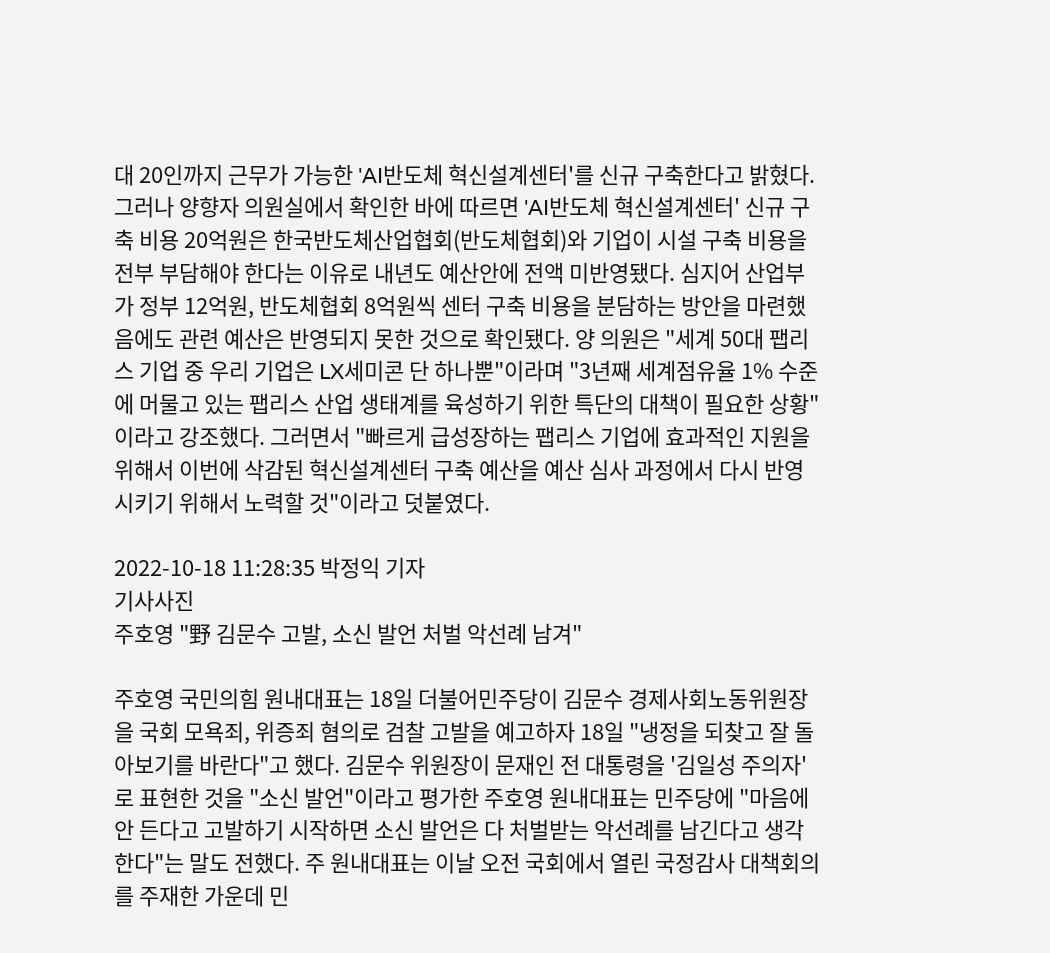대 20인까지 근무가 가능한 'AI반도체 혁신설계센터'를 신규 구축한다고 밝혔다. 그러나 양향자 의원실에서 확인한 바에 따르면 'AI반도체 혁신설계센터' 신규 구축 비용 20억원은 한국반도체산업협회(반도체협회)와 기업이 시설 구축 비용을 전부 부담해야 한다는 이유로 내년도 예산안에 전액 미반영됐다. 심지어 산업부가 정부 12억원, 반도체협회 8억원씩 센터 구축 비용을 분담하는 방안을 마련했음에도 관련 예산은 반영되지 못한 것으로 확인됐다. 양 의원은 "세계 50대 팹리스 기업 중 우리 기업은 LX세미콘 단 하나뿐"이라며 "3년째 세계점유율 1% 수준에 머물고 있는 팹리스 산업 생태계를 육성하기 위한 특단의 대책이 필요한 상황"이라고 강조했다. 그러면서 "빠르게 급성장하는 팹리스 기업에 효과적인 지원을 위해서 이번에 삭감된 혁신설계센터 구축 예산을 예산 심사 과정에서 다시 반영시키기 위해서 노력할 것"이라고 덧붙였다.

2022-10-18 11:28:35 박정익 기자
기사사진
주호영 "野 김문수 고발, 소신 발언 처벌 악선례 남겨"

주호영 국민의힘 원내대표는 18일 더불어민주당이 김문수 경제사회노동위원장을 국회 모욕죄, 위증죄 혐의로 검찰 고발을 예고하자 18일 "냉정을 되찾고 잘 돌아보기를 바란다"고 했다. 김문수 위원장이 문재인 전 대통령을 '김일성 주의자'로 표현한 것을 "소신 발언"이라고 평가한 주호영 원내대표는 민주당에 "마음에 안 든다고 고발하기 시작하면 소신 발언은 다 처벌받는 악선례를 남긴다고 생각한다"는 말도 전했다. 주 원내대표는 이날 오전 국회에서 열린 국정감사 대책회의를 주재한 가운데 민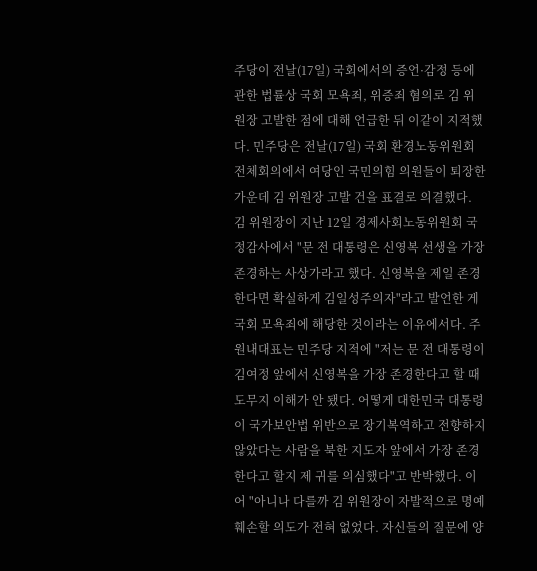주당이 전날(17일) 국회에서의 증언·감정 등에 관한 법률상 국회 모욕죄, 위증죄 혐의로 김 위원장 고발한 점에 대해 언급한 뒤 이같이 지적했다. 민주당은 전날(17일) 국회 환경노동위원회 전체회의에서 여당인 국민의힘 의원들이 퇴장한 가운데 김 위원장 고발 건을 표결로 의결했다. 김 위원장이 지난 12일 경제사회노동위원회 국정감사에서 "문 전 대통령은 신영복 선생을 가장 존경하는 사상가라고 했다. 신영복을 제일 존경한다면 확실하게 김일성주의자"라고 발언한 게 국회 모욕죄에 해당한 것이라는 이유에서다. 주 원내대표는 민주당 지적에 "저는 문 전 대통령이 김여정 앞에서 신영복을 가장 존경한다고 할 때 도무지 이해가 안 됐다. 어떻게 대한민국 대통령이 국가보안법 위반으로 장기복역하고 전향하지 않았다는 사람을 북한 지도자 앞에서 가장 존경한다고 할지 제 귀를 의심했다"고 반박했다. 이어 "아니나 다를까 김 위원장이 자발적으로 명예훼손할 의도가 전혀 없었다. 자신들의 질문에 양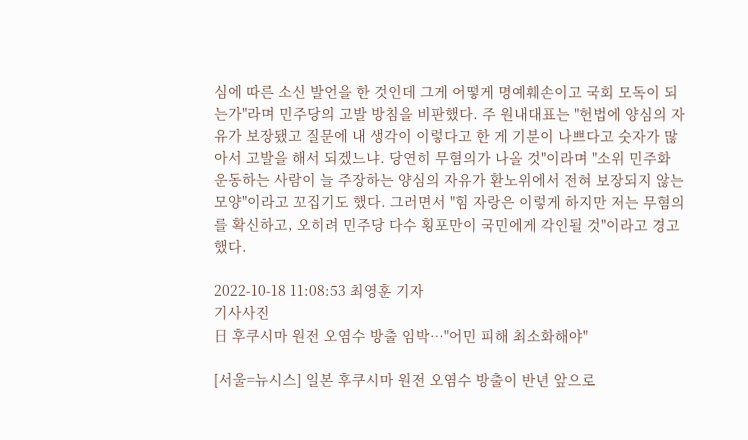심에 따른 소신 발언을 한 것인데 그게 어떻게 명예훼손이고 국회 모독이 되는가"라며 민주당의 고발 방침을 비판했다. 주 원내대표는 "헌법에 양심의 자유가 보장됐고 질문에 내 생각이 이렇다고 한 게 기분이 나쁘다고 숫자가 많아서 고발을 해서 되겠느냐. 당연히 무혐의가 나올 것"이라며 "소위 민주화 운동하는 사람이 늘 주장하는 양심의 자유가 환노위에서 전혀 보장되지 않는 모양"이라고 꼬집기도 했다. 그러면서 "힘 자랑은 이렇게 하지만 저는 무혐의를 확신하고, 오히려 민주당 다수 횡포만이 국민에게 각인될 것"이라고 경고했다.

2022-10-18 11:08:53 최영훈 기자
기사사진
日 후쿠시마 원전 오염수 방출 임박…"어민 피해 최소화해야"

[서울=뉴시스] 일본 후쿠시마 원전 오염수 방출이 반년 앞으로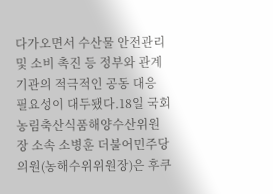다가오면서 수산물 안전관리 및 소비 촉진 등 정부와 관계 기관의 적극적인 공동 대응 필요성이 대두됐다.18일 국회 농림축산식품해양수산위원장 소속 소병훈 더불어민주당 의원(농해수위위원장)은 후쿠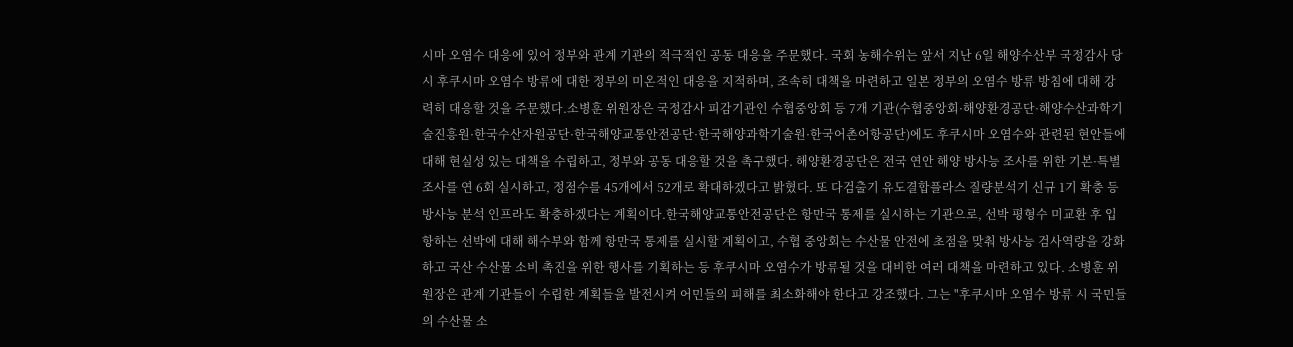시마 오염수 대응에 있어 정부와 관계 기관의 적극적인 공동 대응을 주문했다. 국회 농해수위는 앞서 지난 6일 해양수산부 국정감사 당시 후쿠시마 오염수 방류에 대한 정부의 미온적인 대응을 지적하며, 조속히 대책을 마련하고 일본 정부의 오염수 방류 방침에 대해 강력히 대응할 것을 주문했다.소병훈 위원장은 국정감사 피감기관인 수협중앙회 등 7개 기관(수협중앙회·해양환경공단·해양수산과학기술진흥원·한국수산자원공단·한국해양교통안전공단·한국해양과학기술원·한국어촌어항공단)에도 후쿠시마 오염수와 관련된 현안들에 대해 현실성 있는 대책을 수립하고, 정부와 공동 대응할 것을 촉구했다. 해양환경공단은 전국 연안 해양 방사능 조사를 위한 기본·특별조사를 연 6회 실시하고, 정점수를 45개에서 52개로 확대하겠다고 밝혔다. 또 다검출기 유도결합플라스 질량분석기 신규 1기 확충 등 방사능 분석 인프라도 확충하겠다는 계획이다.한국해양교통안전공단은 항만국 통제를 실시하는 기관으로, 선박 평형수 미교환 후 입항하는 선박에 대해 해수부와 함께 항만국 통제를 실시할 계획이고, 수협 중앙회는 수산물 안전에 초점을 맞춰 방사능 검사역량을 강화하고 국산 수산물 소비 촉진을 위한 행사를 기획하는 등 후쿠시마 오염수가 방류될 것을 대비한 여러 대책을 마련하고 있다. 소병훈 위원장은 관계 기관들이 수립한 계획들을 발전시켜 어민들의 피해를 최소화해야 한다고 강조했다. 그는 "후쿠시마 오염수 방류 시 국민들의 수산물 소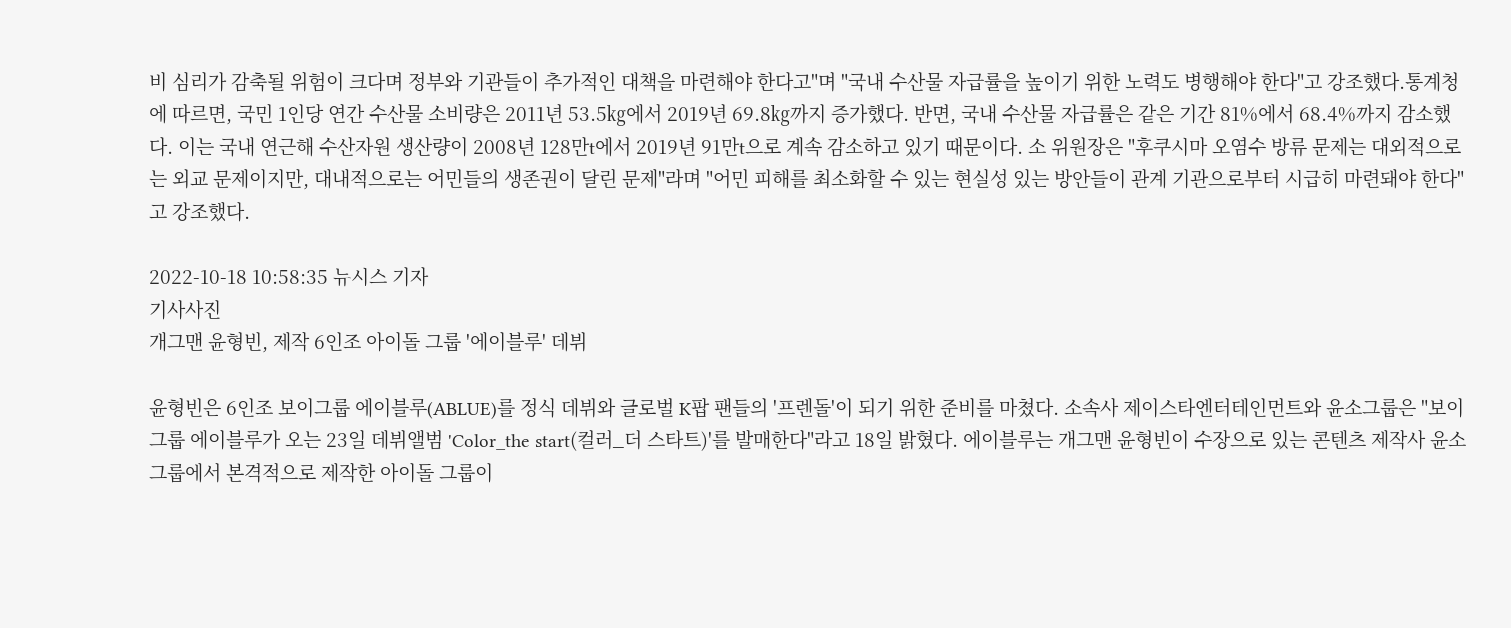비 심리가 감축될 위험이 크다며 정부와 기관들이 추가적인 대책을 마련해야 한다고"며 "국내 수산물 자급률을 높이기 위한 노력도 병행해야 한다"고 강조했다.통계청에 따르면, 국민 1인당 연간 수산물 소비량은 2011년 53.5㎏에서 2019년 69.8㎏까지 증가했다. 반면, 국내 수산물 자급률은 같은 기간 81%에서 68.4%까지 감소했다. 이는 국내 연근해 수산자원 생산량이 2008년 128만t에서 2019년 91만t으로 계속 감소하고 있기 때문이다. 소 위원장은 "후쿠시마 오염수 방류 문제는 대외적으로는 외교 문제이지만, 대내적으로는 어민들의 생존권이 달린 문제"라며 "어민 피해를 최소화할 수 있는 현실성 있는 방안들이 관계 기관으로부터 시급히 마련돼야 한다"고 강조했다.

2022-10-18 10:58:35 뉴시스 기자
기사사진
개그맨 윤형빈, 제작 6인조 아이돌 그룹 '에이블루' 데뷔

윤형빈은 6인조 보이그룹 에이블루(ABLUE)를 정식 데뷔와 글로벌 K팝 팬들의 '프렌돌'이 되기 위한 준비를 마쳤다. 소속사 제이스타엔터테인먼트와 윤소그룹은 "보이그룹 에이블루가 오는 23일 데뷔앨범 'Color_the start(컬러_더 스타트)'를 발매한다"라고 18일 밝혔다. 에이블루는 개그맨 윤형빈이 수장으로 있는 콘텐츠 제작사 윤소그룹에서 본격적으로 제작한 아이돌 그룹이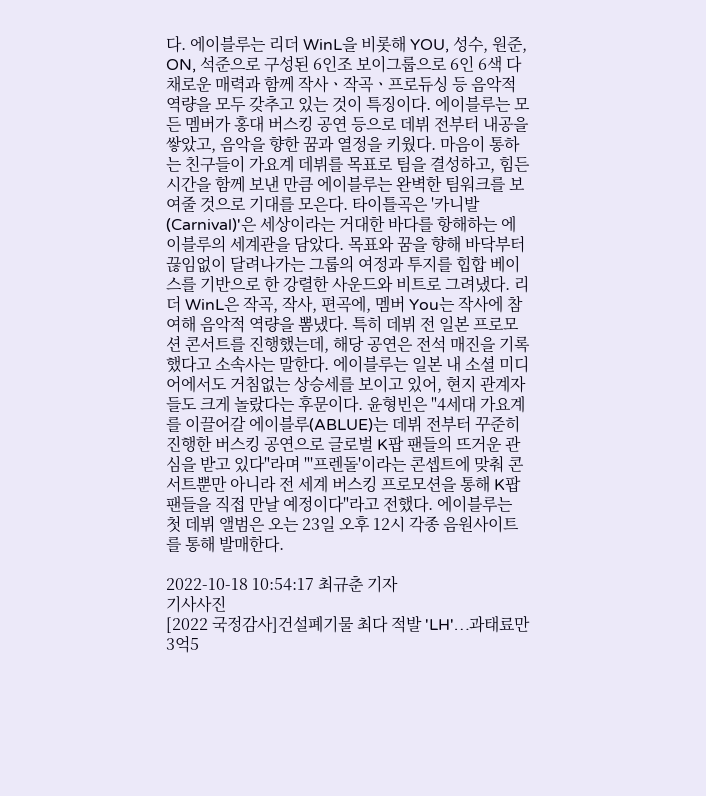다. 에이블루는 리더 WinL을 비롯해 YOU, 성수, 원준, ON, 석준으로 구성된 6인조 보이그룹으로 6인 6색 다채로운 매력과 함께 작사ㆍ작곡ㆍ프로듀싱 등 음악적 역량을 모두 갖추고 있는 것이 특징이다. 에이블루는 모든 멤버가 홍대 버스킹 공연 등으로 데뷔 전부터 내공을 쌓았고, 음악을 향한 꿈과 열정을 키웠다. 마음이 통하는 친구들이 가요계 데뷔를 목표로 팀을 결성하고, 힘든 시간을 함께 보낸 만큼 에이블루는 완벽한 팀워크를 보여줄 것으로 기대를 모은다. 타이틀곡은 '카니발(Carnival)'은 세상이라는 거대한 바다를 항해하는 에이블루의 세계관을 담았다. 목표와 꿈을 향해 바닥부터 끊임없이 달려나가는 그룹의 여정과 투지를 힙합 베이스를 기반으로 한 강렬한 사운드와 비트로 그려냈다. 리더 WinL은 작곡, 작사, 편곡에, 멤버 You는 작사에 참여해 음악적 역량을 뽐냈다. 특히 데뷔 전 일본 프로모션 콘서트를 진행했는데, 해당 공연은 전석 매진을 기록했다고 소속사는 말한다. 에이블루는 일본 내 소셜 미디어에서도 거침없는 상승세를 보이고 있어, 현지 관계자들도 크게 놀랐다는 후문이다. 윤형빈은 "4세대 가요계를 이끌어갈 에이블루(ABLUE)는 데뷔 전부터 꾸준히 진행한 버스킹 공연으로 글로벌 K팝 팬들의 뜨거운 관심을 받고 있다"라며 "'프렌돌'이라는 콘셉트에 맞춰 콘서트뿐만 아니라 전 세계 버스킹 프로모션을 통해 K팝 팬들을 직접 만날 예정이다"라고 전했다. 에이블루는 첫 데뷔 앨범은 오는 23일 오후 12시 각종 음원사이트를 통해 발매한다.

2022-10-18 10:54:17 최규춘 기자
기사사진
[2022 국정감사]건설폐기물 최다 적발 'LH'…과태료만 3억5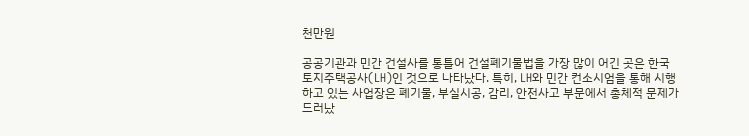천만원

공공기관과 민간 건설사를 통틀어 건설폐기물법을 가장 많이 어긴 곳은 한국토지주택공사(LH)인 것으로 나타났다. 특히, LH와 민간 컨소시엄을 통해 시행하고 있는 사업장은 폐기물, 부실시공, 감리, 안전사고 부문에서 총체적 문제가 드러났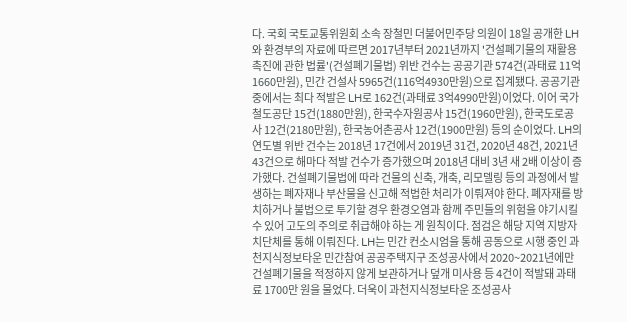다. 국회 국토교통위원회 소속 장철민 더불어민주당 의원이 18일 공개한 LH와 환경부의 자료에 따르면 2017년부터 2021년까지 '건설폐기물의 재활용촉진에 관한 법률'(건설폐기물법) 위반 건수는 공공기관 574건(과태료 11억1660만원), 민간 건설사 5965건(116억4930만원)으로 집계됐다. 공공기관 중에서는 최다 적발은 LH로 162건(과태료 3억4990만원)이었다. 이어 국가철도공단 15건(1880만원), 한국수자원공사 15건(1960만원), 한국도로공사 12건(2180만원), 한국농어촌공사 12건(1900만원) 등의 순이었다. LH의 연도별 위반 건수는 2018년 17건에서 2019년 31건, 2020년 48건, 2021년 43건으로 해마다 적발 건수가 증가했으며 2018년 대비 3년 새 2배 이상이 증가했다. 건설폐기물법에 따라 건물의 신축, 개축, 리모델링 등의 과정에서 발생하는 폐자재나 부산물을 신고해 적법한 처리가 이뤄져야 한다. 폐자재를 방치하거나 불법으로 투기할 경우 환경오염과 함께 주민들의 위험을 야기시킬 수 있어 고도의 주의로 취급해야 하는 게 원칙이다. 점검은 해당 지역 지방자치단체를 통해 이뤄진다. LH는 민간 컨소시엄을 통해 공동으로 시행 중인 과천지식정보타운 민간참여 공공주택지구 조성공사에서 2020~2021년에만 건설폐기물을 적정하지 않게 보관하거나 덮개 미사용 등 4건이 적발돼 과태료 1700만 원을 물었다. 더욱이 과천지식정보타운 조성공사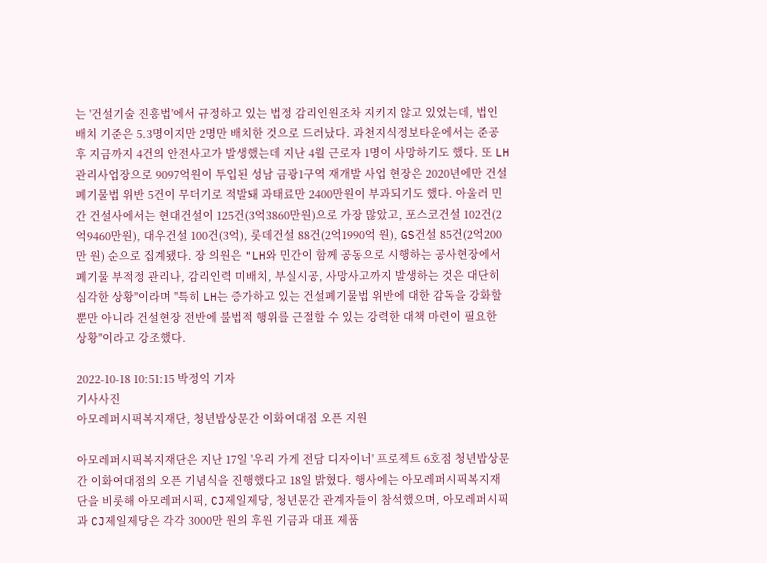는 '건설기술 진흥법'에서 규정하고 있는 법정 감리인원조차 지키지 않고 있었는데, 법인 배치 기준은 5.3명이지만 2명만 배치한 것으로 드러났다. 과천지식정보타운에서는 준공 후 지금까지 4건의 안전사고가 발생했는데 지난 4월 근로자 1명이 사망하기도 했다. 또 LH 관리사업장으로 9097억원이 투입된 성남 금광1구역 재개발 사업 현장은 2020년에만 건설폐기물법 위반 5건이 무더기로 적발돼 과태료만 2400만원이 부과되기도 했다. 아울러 민간 건설사에서는 현대건설이 125건(3억3860만원)으로 가장 많았고, 포스코건설 102건(2억9460만원), 대우건설 100건(3억), 롯데건설 88건(2억1990억 원), GS건설 85건(2억200만 원) 순으로 집계됐다. 장 의원은 "LH와 민간이 함께 공동으로 시행하는 공사현장에서 폐기물 부적정 관리나, 감리인력 미배치, 부실시공, 사망사고까지 발생하는 것은 대단히 심각한 상황"이라며 "특히 LH는 증가하고 있는 건설폐기물법 위반에 대한 감독을 강화할 뿐만 아니라 건설현장 전반에 불법적 행위를 근절할 수 있는 강력한 대책 마련이 필요한 상황"이라고 강조했다.

2022-10-18 10:51:15 박정익 기자
기사사진
아모레퍼시픽복지재단, 청년밥상문간 이화여대점 오픈 지원

아모레퍼시픽복지재단은 지난 17일 '우리 가게 전담 디자이너' 프로젝트 6호점 청년밥상문간 이화여대점의 오픈 기념식을 진행했다고 18일 밝혔다. 행사에는 아모레퍼시픽복지재단을 비롯해 아모레퍼시픽, CJ제일제당, 청년문간 관계자들이 참석했으며, 아모레퍼시픽과 CJ제일제당은 각각 3000만 원의 후원 기금과 대표 제품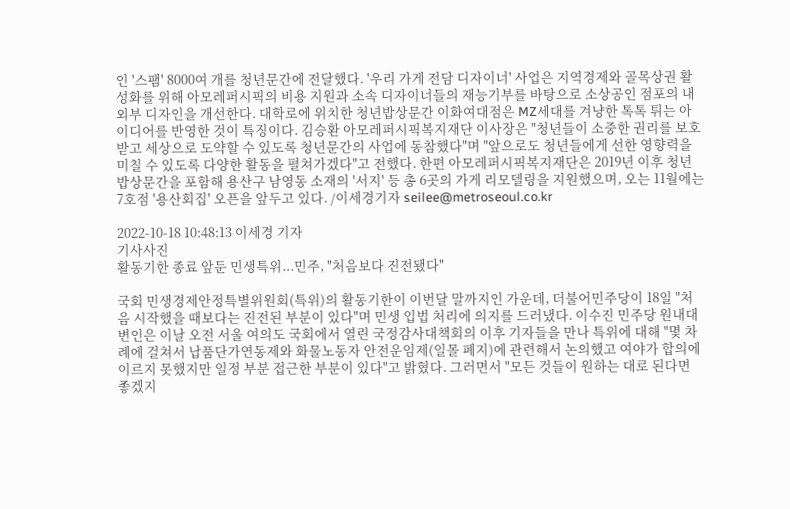인 '스팸' 8000여 개를 청년문간에 전달했다. '우리 가게 전담 디자이너' 사업은 지역경제와 골목상권 활성화를 위해 아모레퍼시픽의 비용 지원과 소속 디자이너들의 재능기부를 바탕으로 소상공인 점포의 내외부 디자인을 개선한다. 대학로에 위치한 청년밥상문간 이화여대점은 MZ세대를 겨냥한 톡톡 튀는 아이디어를 반영한 것이 특징이다. 김승환 아모레퍼시픽복지재단 이사장은 "청년들이 소중한 권리를 보호받고 세상으로 도약할 수 있도록 청년문간의 사업에 동참했다"며 "앞으로도 청년들에게 선한 영향력을 미칠 수 있도록 다양한 활동을 펼쳐가겠다"고 전했다. 한편 아모레퍼시픽복지재단은 2019년 이후 청년밥상문간을 포함해 용산구 남영동 소재의 '서지' 등 총 6곳의 가게 리모델링을 지원했으며, 오는 11월에는 7호점 '용산회집' 오픈을 앞두고 있다. /이세경기자 seilee@metroseoul.co.kr

2022-10-18 10:48:13 이세경 기자
기사사진
활동기한 종료 앞둔 민생특위...민주, "처음보다 진전됐다"

국회 민생경제안정특별위원회(특위)의 활동기한이 이번달 말까지인 가운데, 더불어민주당이 18일 "처음 시작했을 때보다는 진전된 부분이 있다"며 민생 입법 처리에 의지를 드러냈다. 이수진 민주당 원내대변인은 이날 오전 서울 여의도 국회에서 열린 국정감사대책회의 이후 기자들을 만나 특위에 대해 "몇 차례에 걸쳐서 납품단가연동제와 화물노동자 안전운임제(일몰 폐지)에 관련해서 논의했고 여야가 합의에 이르지 못했지만 일정 부분 접근한 부분이 있다"고 밝혔다. 그러면서 "모든 것들이 원하는 대로 된다면 좋겠지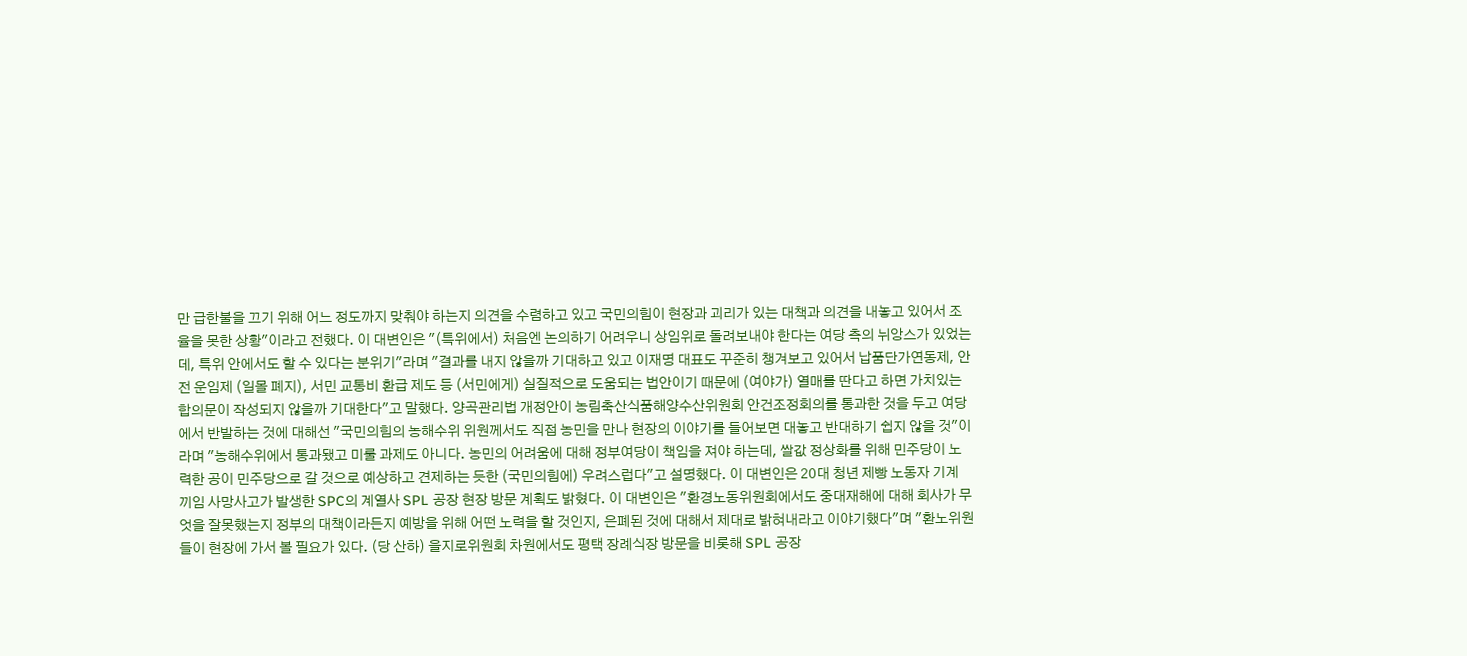만 급한불을 끄기 위해 어느 정도까지 맞춰야 하는지 의견을 수렴하고 있고 국민의힘이 현장과 괴리가 있는 대책과 의견을 내놓고 있어서 조율을 못한 상황"이라고 전했다. 이 대변인은 "(특위에서) 처음엔 논의하기 어려우니 상임위로 돌려보내야 한다는 여당 측의 뉘앙스가 있었는데, 특위 안에서도 할 수 있다는 분위기"라며 "결과를 내지 않을까 기대하고 있고 이재명 대표도 꾸준히 챙겨보고 있어서 납품단가연동제, 안전 운임제 (일몰 폐지), 서민 교통비 환급 제도 등 (서민에게) 실질적으로 도움되는 법안이기 때문에 (여야가) 열매를 딴다고 하면 가치있는 합의문이 작성되지 않을까 기대한다"고 말했다. 양곡관리법 개정안이 농림축산식품해양수산위원회 안건조정회의를 통과한 것을 두고 여당에서 반발하는 것에 대해선 "국민의힘의 농해수위 위원께서도 직접 농민을 만나 현장의 이야기를 들어보면 대놓고 반대하기 쉽지 않을 것"이라며 "농해수위에서 통과됐고 미룰 과제도 아니다. 농민의 어려움에 대해 정부여당이 책임을 져야 하는데, 쌀값 정상화를 위해 민주당이 노력한 공이 민주당으로 갈 것으로 예상하고 견제하는 듯한 (국민의힘에) 우려스럽다"고 설명했다. 이 대변인은 20대 청년 제빵 노동자 기계 끼임 사망사고가 발생한 SPC의 계열사 SPL 공장 현장 방문 계획도 밝혔다. 이 대변인은 "환경노동위원회에서도 중대재해에 대해 회사가 무엇을 잘못했는지 정부의 대책이라든지 예방을 위해 어떤 노력을 할 것인지, 은폐된 것에 대해서 제대로 밝혀내라고 이야기했다"며 "환노위원들이 현장에 가서 볼 필요가 있다. (당 산하) 을지로위원회 차원에서도 평택 장례식장 방문을 비롯해 SPL 공장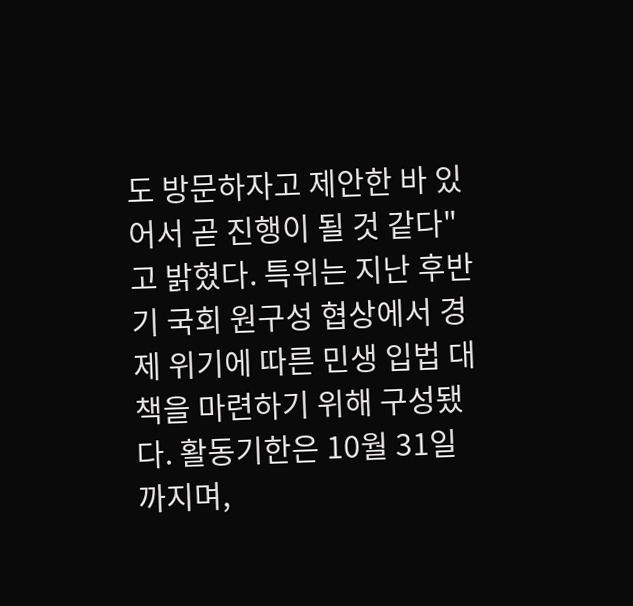도 방문하자고 제안한 바 있어서 곧 진행이 될 것 같다"고 밝혔다. 특위는 지난 후반기 국회 원구성 협상에서 경제 위기에 따른 민생 입법 대책을 마련하기 위해 구성됐다. 활동기한은 10월 31일까지며,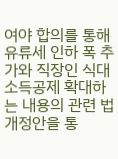여야 합의를 통해 유류세 인하 폭 추가와 직장인 식대 소득공제 확대하는 내용의 관련 법 개정안을 통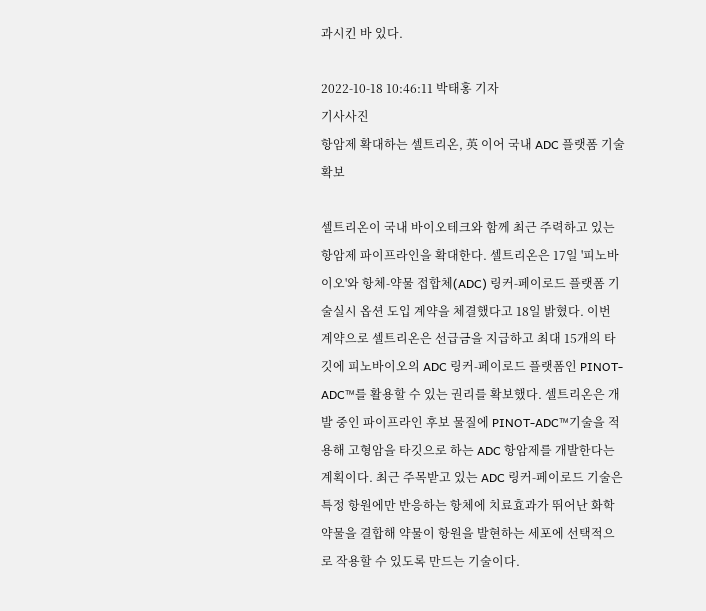과시킨 바 있다.

2022-10-18 10:46:11 박태홍 기자
기사사진
항암제 확대하는 셀트리온, 英 이어 국내 ADC 플랫폼 기술 확보

셀트리온이 국내 바이오테크와 함께 최근 주력하고 있는 항암제 파이프라인을 확대한다. 셀트리온은 17일 '피노바이오'와 항체-약물 접합체(ADC) 링커-페이로드 플랫폼 기술실시 옵션 도입 계약을 체결했다고 18일 밝혔다. 이번 계약으로 셀트리온은 선급금을 지급하고 최대 15개의 타깃에 피노바이오의 ADC 링커-페이로드 플랫폼인 PINOT-ADC™를 활용할 수 있는 권리를 확보했다. 셀트리온은 개발 중인 파이프라인 후보 물질에 PINOT-ADC™기술을 적용해 고형암을 타깃으로 하는 ADC 항암제를 개발한다는 계획이다. 최근 주목받고 있는 ADC 링커-페이로드 기술은 특정 항원에만 반응하는 항체에 치료효과가 뛰어난 화학약물을 결합해 약물이 항원을 발현하는 세포에 선택적으로 작용할 수 있도록 만드는 기술이다.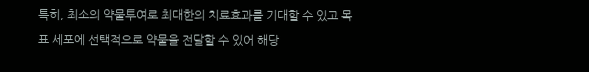특히, 최소의 약물투여로 최대한의 치료효과를 기대할 수 있고 목표 세포에 선택적으로 약물을 전달할 수 있어 해당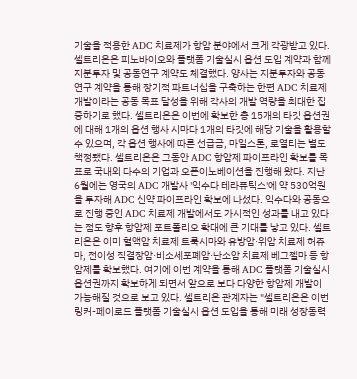기술을 적용한 ADC 치료제가 항암 분야에서 크게 각광받고 있다. 셀트리온은 피노바이오와 플랫폼 기술실시 옵션 도입 계약과 함께 지분투자 및 공동연구 계약도 체결했다. 양사는 지분투자와 공동연구 계약을 통해 장기적 파트너십을 구축하는 한편 ADC 치료제 개발이라는 공동 목표 달성을 위해 각사의 개발 역량을 최대한 집중하기로 했다. 셀트리온은 이번에 확보한 총 15개의 타깃 옵션권에 대해 1개의 옵션 행사 시마다 1개의 타깃에 해당 기술을 활용할 수 있으며, 각 옵션 행사에 따른 선급금, 마일스톤, 로열티는 별도 책정됐다. 셀트리온은 그동안 ADC 항암제 파이프라인 확보를 목표로 국내외 다수의 기업과 오픈이노베이션을 진행해 왔다. 지난 6월에는 영국의 ADC 개발사 '익수다 테라퓨틱스'에 약 530억원을 투자해 ADC 신약 파이프라인 확보에 나섰다. 익수다와 공동으로 진행 중인 ADC 치료제 개발에서도 가시적인 성과를 내고 있다는 점도 향후 항암제 포트폴리오 확대에 큰 기대를 낳고 있다. 셀트리온은 이미 혈액암 치료제 트룩시마와 유방암·위암 치료제 허쥬마, 전이성 직결장암·비소세포폐암·난소암 치료제 베그젤마 등 항암제를 확보했다. 여기에 이번 계약을 통해 ADC 플랫폼 기술실시 옵션권까지 확보하게 되면서 앞으로 보다 다양한 항암제 개발이 가능해질 것으로 보고 있다. 셀트리온 관계자는 "셀트리온은 이번 링커-페이로드 플랫폼 기술실시 옵션 도입을 통해 미래 성장동력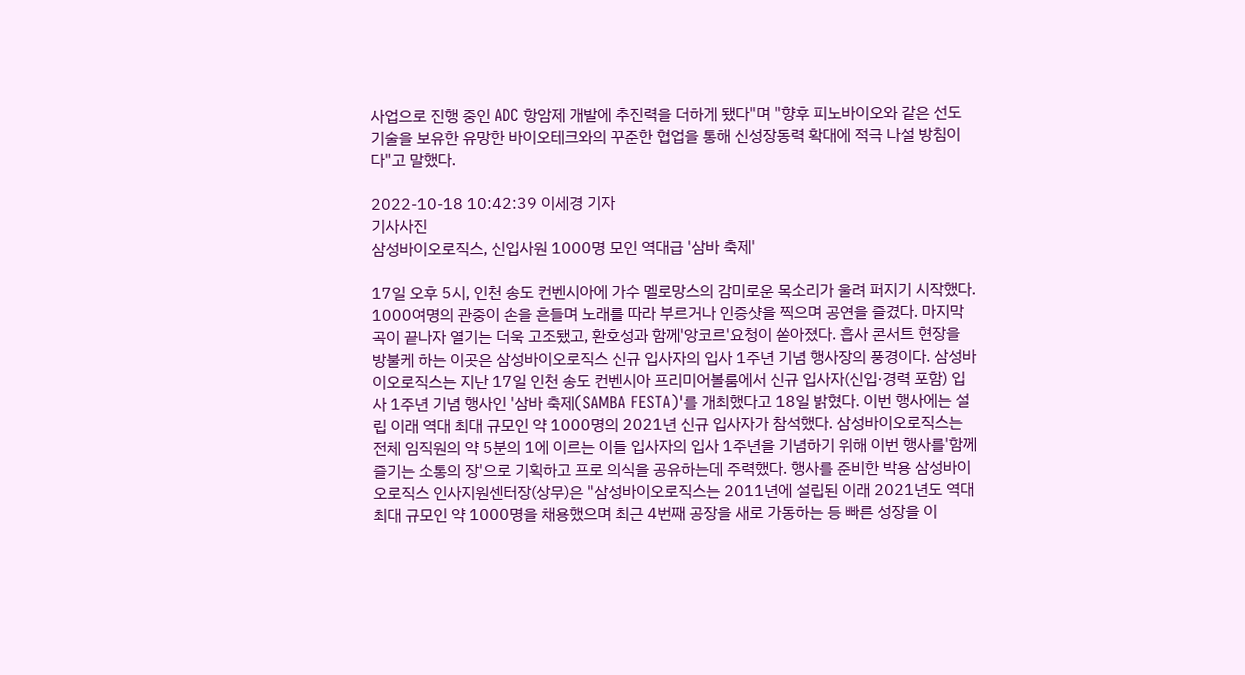사업으로 진행 중인 ADC 항암제 개발에 추진력을 더하게 됐다"며 "향후 피노바이오와 같은 선도 기술을 보유한 유망한 바이오테크와의 꾸준한 협업을 통해 신성장동력 확대에 적극 나설 방침이다"고 말했다.

2022-10-18 10:42:39 이세경 기자
기사사진
삼성바이오로직스, 신입사원 1000명 모인 역대급 '삼바 축제'

17일 오후 5시, 인천 송도 컨벤시아에 가수 멜로망스의 감미로운 목소리가 울려 퍼지기 시작했다. 1000여명의 관중이 손을 흔들며 노래를 따라 부르거나 인증샷을 찍으며 공연을 즐겼다. 마지막 곡이 끝나자 열기는 더욱 고조됐고, 환호성과 함께'앙코르'요청이 쏟아졌다. 흡사 콘서트 현장을 방불케 하는 이곳은 삼성바이오로직스 신규 입사자의 입사 1주년 기념 행사장의 풍경이다. 삼성바이오로직스는 지난 17일 인천 송도 컨벤시아 프리미어볼룸에서 신규 입사자(신입·경력 포함) 입사 1주년 기념 행사인 '삼바 축제(SAMBA FESTA)'를 개최했다고 18일 밝혔다. 이번 행사에는 설립 이래 역대 최대 규모인 약 1000명의 2021년 신규 입사자가 참석했다. 삼성바이오로직스는 전체 임직원의 약 5분의 1에 이르는 이들 입사자의 입사 1주년을 기념하기 위해 이번 행사를'함께 즐기는 소통의 장'으로 기획하고 프로 의식을 공유하는데 주력했다. 행사를 준비한 박용 삼성바이오로직스 인사지원센터장(상무)은 "삼성바이오로직스는 2011년에 설립된 이래 2021년도 역대 최대 규모인 약 1000명을 채용했으며 최근 4번째 공장을 새로 가동하는 등 빠른 성장을 이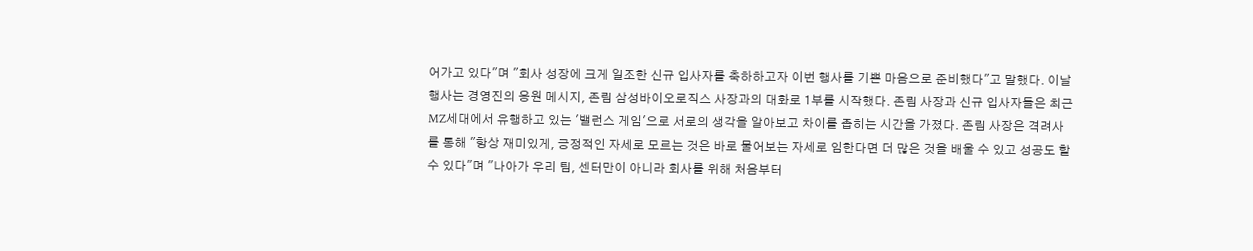어가고 있다"며 "회사 성장에 크게 일조한 신규 입사자를 축하하고자 이번 행사를 기쁜 마음으로 준비했다"고 말했다. 이날 행사는 경영진의 응원 메시지, 존림 삼성바이오로직스 사장과의 대화로 1부를 시작했다. 존림 사장과 신규 입사자들은 최근 MZ세대에서 유행하고 있는 '밸런스 게임'으로 서로의 생각을 알아보고 차이를 좁히는 시간을 가졌다. 존림 사장은 격려사를 통해 "항상 재미있게, 긍정적인 자세로 모르는 것은 바로 물어보는 자세로 임한다면 더 많은 것을 배울 수 있고 성공도 할 수 있다"며 "나아가 우리 팀, 센터만이 아니라 회사를 위해 처음부터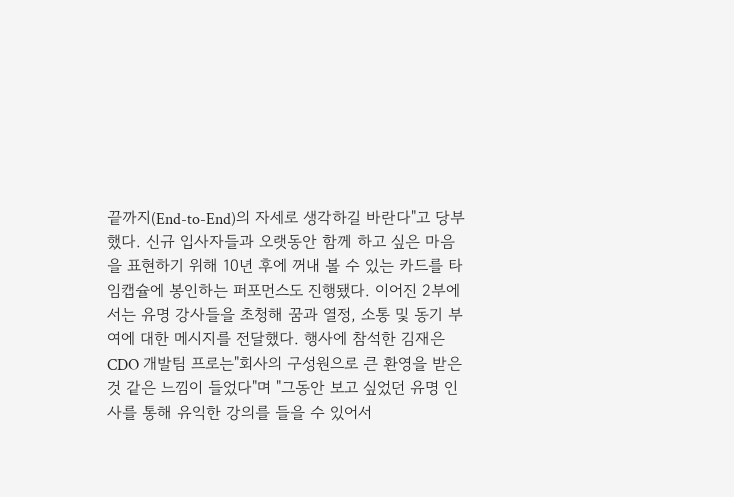끝까지(End-to-End)의 자세로 생각하길 바란다"고 당부했다. 신규 입사자들과 오랫동안 함께 하고 싶은 마음을 표현하기 위해 10년 후에 꺼내 볼 수 있는 카드를 타임캡슐에 봉인하는 퍼포먼스도 진행됐다. 이어진 2부에서는 유명 강사들을 초청해 꿈과 열정, 소통 및 동기 부여에 대한 메시지를 전달했다. 행사에 참석한 김재은 CDO 개발팀 프로는"회사의 구성원으로 큰 환영을 받은 것 같은 느낌이 들었다"며 "그동안 보고 싶었던 유명 인사를 통해 유익한 강의를 들을 수 있어서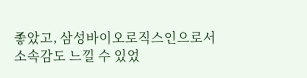좋았고, 삼성바이오로직스인으로서 소속감도 느낄 수 있었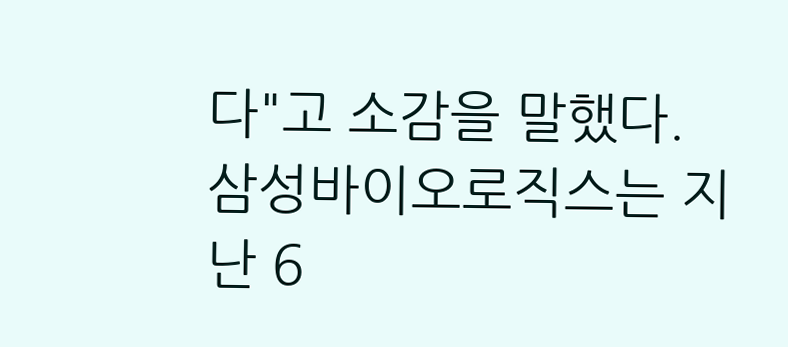다"고 소감을 말했다. 삼성바이오로직스는 지난 6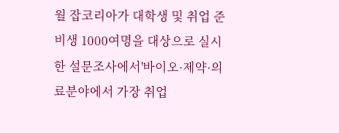월 잡코리아가 대학생 및 취업 준비생 1000여명을 대상으로 실시한 설문조사에서'바이오·제약·의료분야에서 가장 취업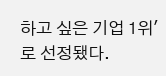하고 싶은 기업 1위'로 선정됐다.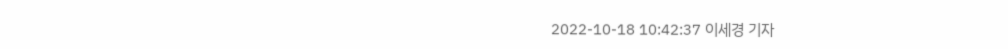2022-10-18 10:42:37 이세경 기자